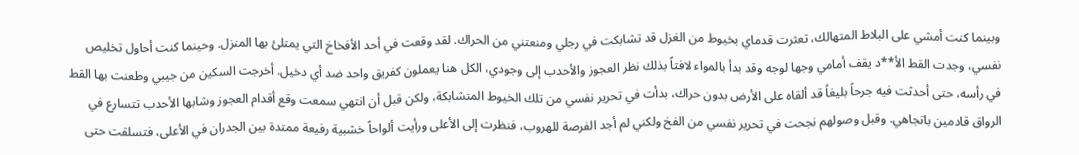وبينما كنت أمشي على البلاط المتهالك، تعثرت قدماي بخيوط من الغزل قد تشابكت في رجلي ومنعتني من الحراك. لقد وقعت في أحد الأفخاخ التي يمتلئ بها المنزل. وحينما كنت أحاول تخليص نفسي، وجدت القط الأ**د يقف أمامي وجها لوجه وقد بدأ بالمواء لافتاً بذلك نظر العجوز والأحدب إلى وجودي، الكل هنا يعملون كفريق واحد ضد أي دخيل. أخرجت السكين من جيبي وطعنت بها القط في رأسه، حتى أحدثت فيه جرحاً بليغاً قد ألقاه على الأرض بدون حراك، بدأت في تحرير نفسي من تلك الخيوط المتشابكة، ولكن قبل أن انتهي سمعت وقع أقدام العجوز وشابها الأحدب تتسارع في الرواق قادمين باتجاهي. وقبل وصولهم نجحت في تحرير نفسي من الفخ ولكني لم أجد الفرصة للهروب، فنظرت إلى الأعلى ورأيت ألواحاً خشبية رفيعة ممتدة بين الجدران في الأعلى، فتسلقت حتى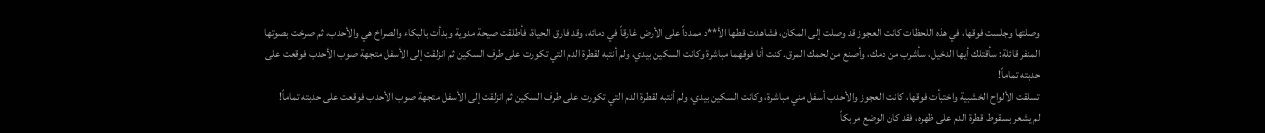وصلتها وجلست فوقها، في هذه اللحظات كانت العجوز قد وصلت إلى المكان، فشاهدت قطها الأ**د ممدداً على الأرض غارقاً في دمائه، وقد فارق الحياة، فأطلقت صيحة مدوية وبدأت بالبكاء والصراخ هي والأحدب، ثم صرخت بصوتها المنفر قائلة: سأقتلك أيها الدخيل، سأشرب من دمك، وأصنع من لحمك المرق. كنت أنا فوقهما مباشرة وكانت السكين بيدي، ولم أنتبه لقطرة الدم التي تكورت على طرف السكين ثم انزلقت إلى الأسفل متجهة صوب الأحدب فوقعت على حدبته تماماً!
تسلقت الألواح الخشبية واختبأت فوقها، كانت العجوز والأحدب أسفل مني مباشرة، وكانت السكين بيدي، ولم أنتبه لقطرة الدم التي تكورت على طرف السكين ثم انزلقت إلى الأسفل متجهة صوب الأحدب فوقعت على حدبته تماماً!
لم يشعر بسقوط قطرة الدم على ظهره، فقد كان الوضع مربكاً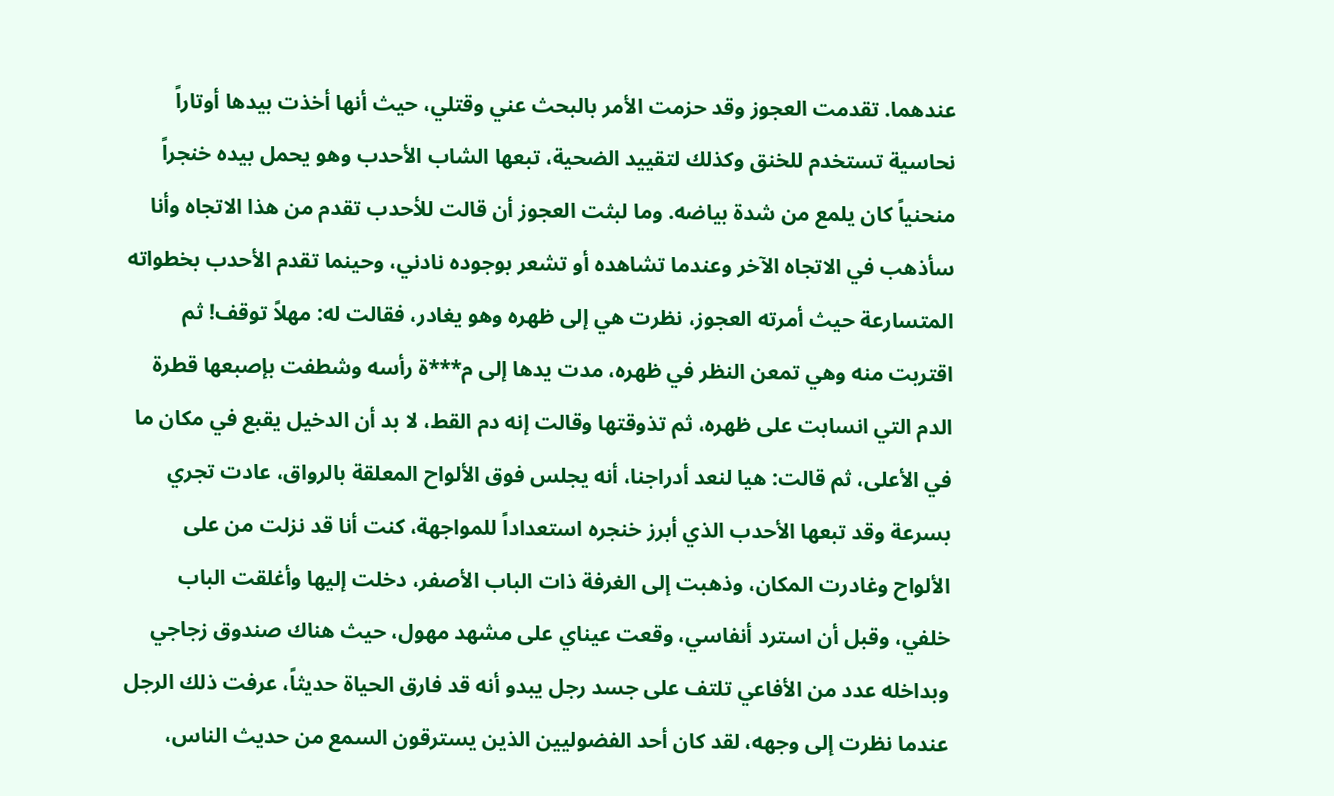عندهما. تقدمت العجوز وقد حزمت الأمر بالبحث عني وقتلي، حيث أنها أخذت بيدها أوتاراً نحاسية تستخدم للخنق وكذلك لتقييد الضحية، تبعها الشاب الأحدب وهو يحمل بيده خنجراً منحنياً كان يلمع من شدة بياضه. وما لبثت العجوز أن قالت للأحدب تقدم من هذا الاتجاه وأنا سأذهب في الاتجاه الآخر وعندما تشاهده أو تشعر بوجوده نادني، وحينما تقدم الأحدب بخطواته المتسارعة حيث أمرته العجوز، نظرت هي إلى ظهره وهو يغادر، فقالت له: مهلاً توقف! ثم اقتربت منه وهي تمعن النظر في ظهره، مدت يدها إلى م***ة رأسه وشطفت بإصبعها قطرة الدم التي انسابت على ظهره، ثم تذوقتها وقالت إنه دم القط، لا بد أن الدخيل يقبع في مكان ما في الأعلى، ثم قالت: هيا لنعد أدراجنا، أنه يجلس فوق الألواح المعلقة بالرواق، عادت تجري بسرعة وقد تبعها الأحدب الذي أبرز خنجره استعداداً للمواجهة، كنت أنا قد نزلت من على الألواح وغادرت المكان، وذهبت إلى الغرفة ذات الباب الأصفر، دخلت إليها وأغلقت الباب خلفي، وقبل أن استرد أنفاسي، وقعت عيناي على مشهد مهول، حيث هناك صندوق زجاجي وبداخله عدد من الأفاعي تلتف على جسد رجل يبدو أنه قد فارق الحياة حديثاً، عرفت ذلك الرجل عندما نظرت إلى وجهه، لقد كان أحد الفضوليين الذين يسترقون السمع من حديث الناس،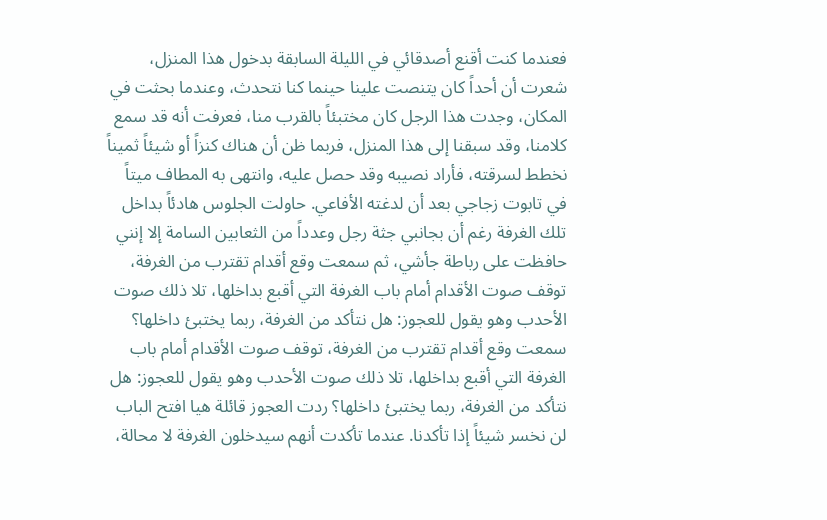فعندما كنت أقنع أصدقائي في الليلة السابقة بدخول هذا المنزل، شعرت أن أحداً كان يتنصت علينا حينما كنا نتحدث، وعندما بحثت في المكان، وجدت هذا الرجل كان مختبئاً بالقرب منا، فعرفت أنه قد سمع كلامنا، وقد سبقنا إلى هذا المنزل، فربما ظن أن هناك كنزاً أو شيئاً ثميناً نخطط لسرقته، فأراد نصيبه وقد حصل عليه، وانتهى به المطاف ميتاً في تابوت زجاجي بعد أن لدغته الأفاعي. حاولت الجلوس هادئاً بداخل تلك الغرفة رغم أن بجانبي جثة رجل وعدداً من الثعابين السامة إلا إنني حافظت على رباطة جأشي، ثم سمعت وقع أقدام تقترب من الغرفة، توقف صوت الأقدام أمام باب الغرفة التي أقبع بداخلها، تلا ذلك صوت الأحدب وهو يقول للعجوز: هل نتأكد من الغرفة، ربما يختبئ داخلها؟
سمعت وقع أقدام تقترب من الغرفة، توقف صوت الأقدام أمام باب الغرفة التي أقبع بداخلها، تلا ذلك صوت الأحدب وهو يقول للعجوز: هل نتأكد من الغرفة، ربما يختبئ داخلها؟ ردت العجوز قائلة هيا افتح الباب لن نخسر شيئاً إذا تأكدنا. عندما تأكدت أنهم سيدخلون الغرفة لا محالة،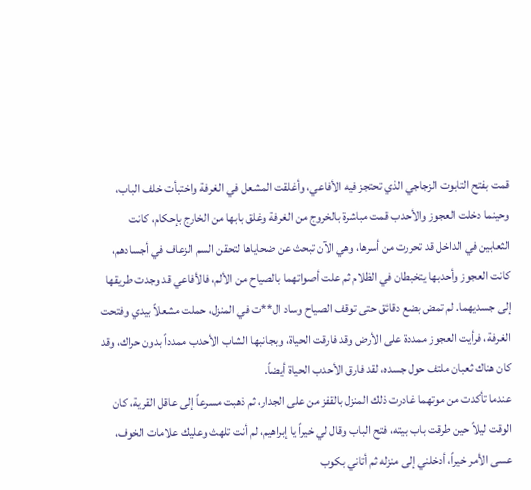قمت بفتح التابوت الزجاجي الذي تحتجز فيه الأفاعي، وأغلقت المشعل في الغرفة واختبأت خلف الباب، وحينما دخلت العجوز والأحدب قمت مباشرة بالخروج من الغرفة وغلق بابها من الخارج بإحكام، كانت الثعابين في الداخل قد تحررت من أسرها، وهي الآن تبحث عن ضحاياها لتحقن السم الزعاف في أجسادهم، كانت العجوز وأحدبها يتخبطان في الظلام ثم علت أصواتهما بالصياح من الألم، فالأفاعي قد وجدت طريقها إلى جسديهما. لم تمض بضع دقائق حتى توقف الصياح وساد ال**ت في المنزل، حملت مشعلاً بيدي وفتحت الغرفة، فرأيت العجوز ممددة على الأرض وقد فارقت الحياة، وبجانبها الشاب الأحدب ممدداً بدون حراك، وقد كان هناك ثعبان ملتف حول جسده، لقد فارق الأحدب الحياة أيضاً.
عندما تأكدت من موتهما غادرت ذلك المنزل بالقفز من على الجدار، ثم ذهبت مسرعاً إلى عاقل القرية، كان الوقت ليلاً حين طرقت باب بيته، فتح الباب وقال لي خيراً يا إبراهيم، لم أنت تلهث وعليك علامات الخوف، عسى الأمر خيراً، أدخلني إلى منزله ثم أتاني بكوب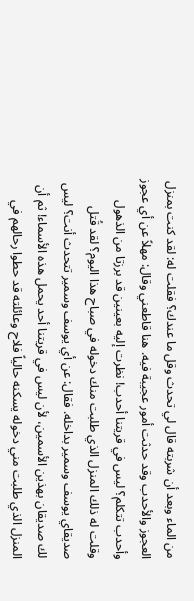من الماء وبعد أن شربته قال لي تحدث وقل ما عندك؟ فقلت له: لقد كنت بمنزل العجوز والأحدب وقد حدثت أمور عجيبة فيه. هنا قاطعني وقال: مهلاً عن أي عجوز وأحدب تتكلم؟ ليس في قريتنا أحدب! نظرت إليه بعينين قد برزتا من الذهول وقلت له ذلك المنزل الذي طلبت منك دخوله في صباح هذا اليوم؟ لقد قُتل صديقاي يوسف وسمير بداخله. فقال: عن أي يوسف وسمير تتحدث أنت؟ ليس لك صديقان بهذين الأسمين، لأن ليس في قريتنا أحد يحمل هذه الأسماء! ثم أن المنزل الذي طلبت مني دخوله يسكنه حالياً فلاح وعائلته قد حطوا رحالهم في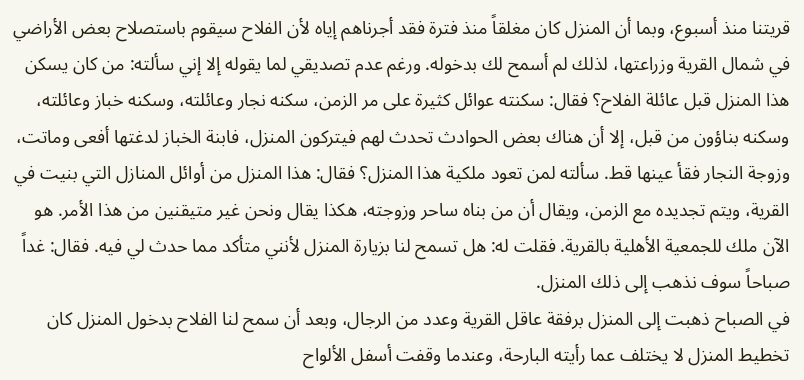قريتنا منذ أسبوع، وبما أن المنزل كان مغلقاً منذ فترة فقد أجرناهم إياه لأن الفلاح سيقوم باستصلاح بعض الأراضي في شمال القرية وزراعتها، لذلك لم أسمح لك بدخوله. ورغم عدم تصديقي لما يقوله إلا إني سألته: من كان يسكن هذا المنزل قبل عائلة الفلاح؟ فقال: سكنته عوائل كثيرة على مر الزمن، سكنه نجار وعائلته، وسكنه خباز وعائلته، وسكنه بناؤون من قبل، إلا أن هناك بعض الحوادث تحدث لهم فيتركون المنزل، فابنة الخباز لدغتها أفعى وماتت، وزوجة النجار فقأ عينها قط. سألته لمن تعود ملكية هذا المنزل؟ فقال: هذا المنزل من أوائل المنازل التي بنيت في القرية، ويتم تجديده مع الزمن، ويقال أن من بناه ساحر وزوجته، هكذا يقال ونحن غير متيقنين من هذا الأمر. هو الآن ملك للجمعية الأهلية بالقرية. فقلت له: هل تسمح لنا بزيارة المنزل لأنني متأكد مما حدث لي فيه. فقال: غداً صباحاً سوف نذهب إلى ذلك المنزل.
في الصباح ذهبت إلى المنزل برفقة عاقل القرية وعدد من الرجال، وبعد أن سمح لنا الفلاح بدخول المنزل كان تخطيط المنزل لا يختلف عما رأيته البارحة، وعندما وقفت أسفل الألواح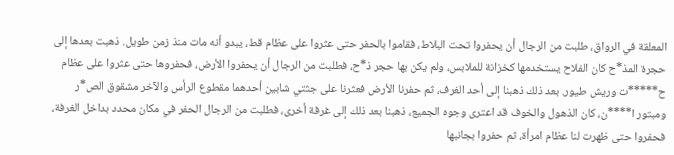المعلقة في الرواق، طلبت من الرجال أن يحفروا تحت البلاط، فقاموا بالحفر حتى عثروا على عظام قط، يبدو أنه مات منذ زمن طويل. ذهبت بعدها إلى حجرة المذ*ح كان الفلاح يستخدمها كخزانة للملابس، ولم يكن بها حجر ذ*ح، فطلبت من الرجال أن يحفروا الأرض، فحفروها حتى عثروا على عظام ح*****ت وريش طيور. بعد ذلك ذهبنا إلى أحد الغرف، ثم حفرنا الأرض فعثرنا على جثتي شابين أحدهما مقطوع الرأس والآخر مشقوق الص*ر ومبتور ا****ن، كان الذهول والخوف قد اعترى وجوه الجميع، ذهبنا بعد ذلك إلى غرفة أخرى، فطلبت من الرجال الحفر في مكان محدد بداخل الغرفة، فحفروا حتى ظهرت لنا عظام امرأة، ثم حفروا بجانبها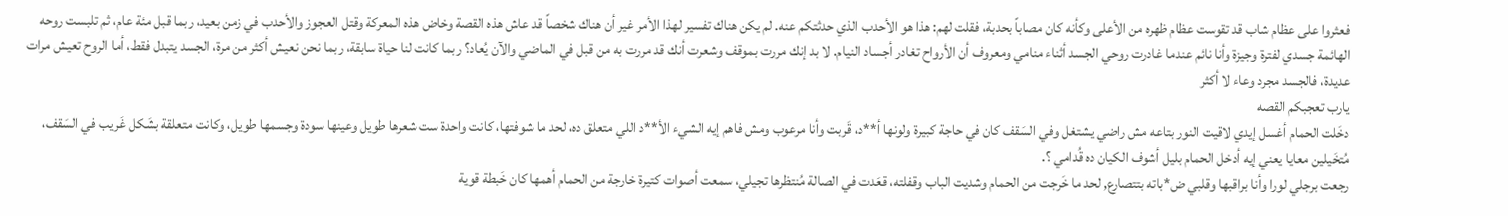فعثروا على عظام شاب قد تقوست عظام ظهره من الأعلى وكأنه كان مصاباً بحدبة، فقلت لهم: هذا هو الأحدب الذي حدثتكم عنه. لم يكن هناك تفسير لهذا الأمر غير أن هناك شخصاً قد عاش هذه القصة وخاض هذه المعركة وقتل العجوز والأحدب في زمن بعيد، ربما قبل مئة عام، ثم تلبست روحه الهائمة جسدي لفترة وجيزة وأنا نائم عندما غادرت روحي الجسد أثناء منامي ومعروف أن الأرواح تغادر أجساد النيام. لا بد إنك مررت بموقف وشعرت أنك قد مررت به من قبل في الماضي والآن يُعاد؟ ربما كانت لنا حياة سابقة، ربما نحن نعيش أكثر من مرة، الجسد يتبدل فقط، أما الروح تعيش مرات عديدة، فالجسد مجرد وعاء لا أكثر
يارب تعجبكم القصه
دخَلت الحمام أغسل إيدي لاقيت النور بتاعه مش راضي يشتغل وفي السَقف كان في حاجة كبيرة ولونها أ**د، قَربت وأنا مرعوب ومش فاهم إيه الشيء الأ**د اللي متعلق ده، لحد ما شوفتها، كانت واحدة ست شعرها طويل وعينها سودة وجسمها طويل، وكانت متعلقة بشَكل غَريب في السَقف، مُتخَيلين معايا يعني إيه أدخل الحمام بليل أشوف الكيان ده قُدامي ؟.
رجعت برجلي لورا وأنا براقبها وقلبي ض*باته بتتصارع, لحد ما خَرجت من الحمام وشديت الباب وقفلته، قعَدت في الصالة مُنتظرها تجيلي، سمعت أصوات كتيرة خارجة من الحمام أهمها كان خَبطة قوية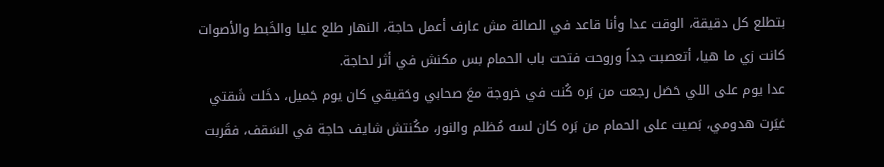بتطلع كل دقيقة، الوقت عدا وأنا قاعد في الصالة مش عارف أعمل حاجة، النهار طلع عليا والخَبط والأصوات كانت زي ما هيا، أتعصبت جداً وروحت فتحت باب الحمام بس مكنش في أثر لحاجة.
عدا يوم على اللي حَصَل رجعت من بَره كُنت في خروجة معَ صحابي وحَقيقي كان يوم جَميل، دخَلت شَقتي غيَرت هدومي، بَصيت على الحمام من بَره كان لسه مُظلم والنور، مكُنتش شايف حاجة في السَقف، فقَربت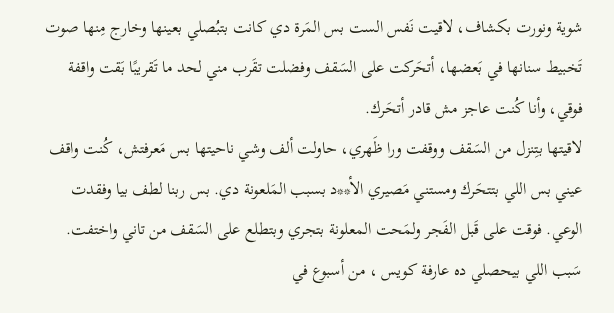شوية ونورت بكشاف، لاقيت نَفس الست بس المَرة دي كانت بتبُصلي بعينها وخارج مِنها صوت تَخبيط سنانها في بَعضها، أتحَركت على السَقف وفضلت تقَرب مني لحد ما تَقريبًا بَقت واقفة فوقي، وأنا كُنت عاجز مش قادر أتحَرك.
لاقيتها بتِنزل من السَقف ووقفت ورا ظَهري، حاولت ألف وشي ناحيتها بس مَعرفتش، كُنت واقف عيني بس اللي بتتحَرك ومستني مَصيري الأ**د بسبب المَلعونة دي. بس ربنا لطف بيا وفقدت الوعي. فوقت على قَبل الفَجر ولمَحت المعلونة بتجري وبتطلع على السَقف من تاني واختفت.
سَبب اللي بيحصلي ده عارفة كويس ، من أسبوع في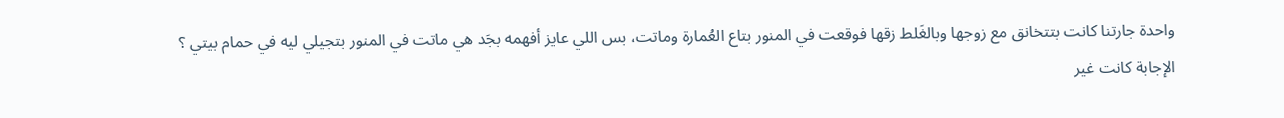واحدة جارتنا كانت بتتخانق مع زوجها وبالغَلط زقها فوقعت في المنور بتاع العُمارة وماتت، بس اللي عايز أفهمه بجَد هي ماتت في المنور بتجيلي ليه في حمام بيتي ؟ الإجابة كانت غير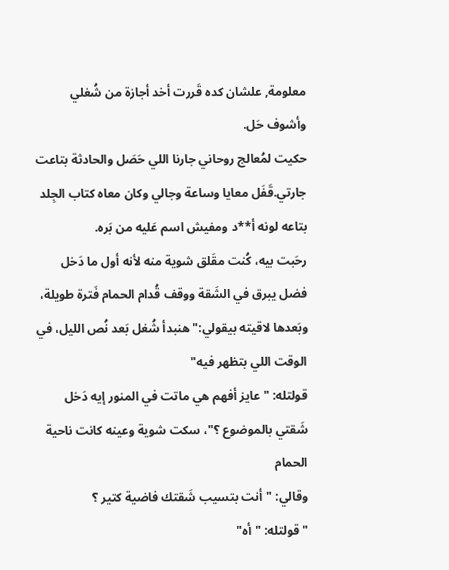معلومة, علشان كده قَررت أخد أجازة من شُغلي وأشوف حَل.
حكيت لمُعالج روحاني جارنا اللي حَصَل والحادثة بتاعت جارتي.قَفَل معايا وساعة وجالي وكان معاه كتاب الجِلد بتاعه لونه أ**د ومفيش اسم عَليه من بَره.
رحَبت بيه، كُنت مقَلق شوية منه لأنه أول ما دَخل فضل يبرق في الشَقة ووقف قُدام الحمام فَترة طويلة، وبَعدها لاقيته بيقولي:"هنبدأ شُغل بَعد نُص الليل، في الوقت اللي بتظهر فيه"
قولتله: "عايز أفهم هي ماتت في المنور إيه دَخل شَقتي بالموضوع ؟"، سكت شوية وعينه كانت ناحية الحمام
وقالي: "أنت بتسيب شَقتك فاضية كتير ؟
" قولتله: "أه"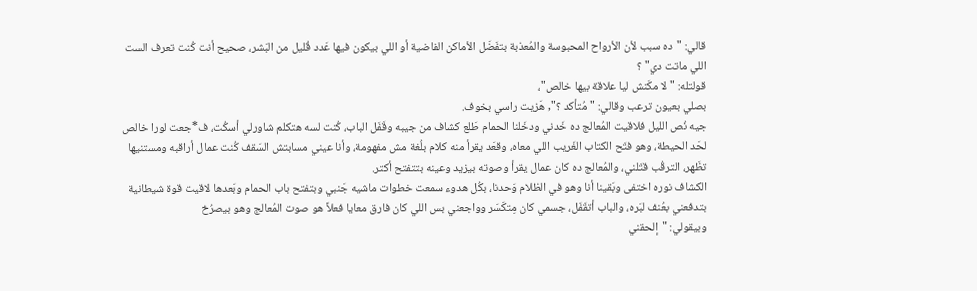قالي: "ده سبب لأن الأرواح المحبوسة والمُعذبة بتفَضَل الأماكن الفاضية أو اللي بيكون فيها عَدد قُليل من البَشر، صحيح أنت كُنت تعرف الست اللي ماتت دي" ؟
قولتله: "لا مكَنش ليا علاقة بيها خالص"،
بصلي بعيون ترعب وقالي: "مُتأكد ؟", هَزيت راسي بخوف.
جيه نُص الليل فلاقيت المُعالج ده خَدني ودخَلنا الحمام طَلع كشاف من جيبه وقَفَل الباب، كُنت لسه هتكلم شاورلي أسكُت، ف*جعت لورا خالص لحَد الحيطة، وهو فتَح الكتاب الغَريب اللي معاه، وقعَد يقرأ منه كلام بلُغة مش مفهومة، وأنا عيني مسابتش السَقف كُنت عمال أراقبه ومستنيها تظَهر، الترقُب قتَلني، والمُعالج ده كان عمال يقرأ وصوته بيزيد وعينه بتتفتح أكتر.
الكشاف نوره اختفى وبَقينا أنا وهو في الظلام وَحدنا، بكُل هدوء سمعت خطوات ماشيه جَنبي وبتفتح باب الحمام وبَعدها لاقيت قوة شيطانية بتدفعني بعُنف لبَره، والباب أتقَفَل، جسمي كان مِتكَسَر وواجعني بس اللي كان فارق معايا فعلاً هو صوت المُعالج وهو بيصرُخ
وبيقولي: "إلحقني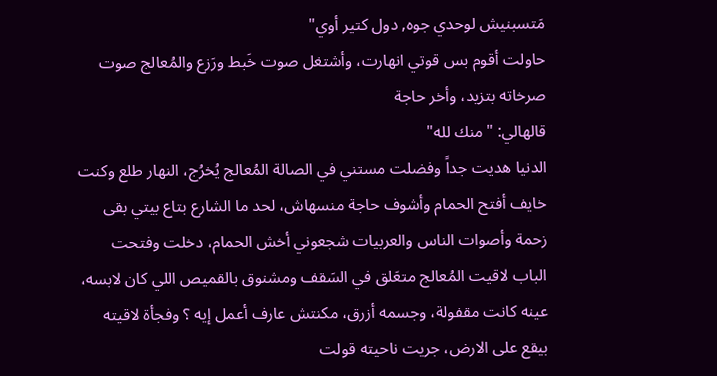مَتسبنيش لوحدي جوه, دول كتير أوي"
حاولت أقوم بس قوتي انهارت، وأشتغل صوت خَبط ورَزع والمُعالج صوت صرخاته بتزيد، وأخر حاجة
قالهالي: "منك لله"
الدنيا هديت جداً وفضلت مستني في الصالة المُعالج يُخرُج، النهار طلع وكنت خايف أفتح الحمام وأشوف حاجة منسهاش، لحد ما الشارع بتاع بيتي بقى زحمة وأصوات الناس والعربيات شجعوني أخش الحمام، دخلت وفتحت الباب لاقيت المُعالج متعَلق في السَقف ومشنوق بالقميص اللي كان لابسه، عينه كانت مقفولة، وجسمه أزرق، مكنتش عارف أعمل إيه ؟ وفجأة لاقيته بيقع على الارض، جريت ناحيته قولت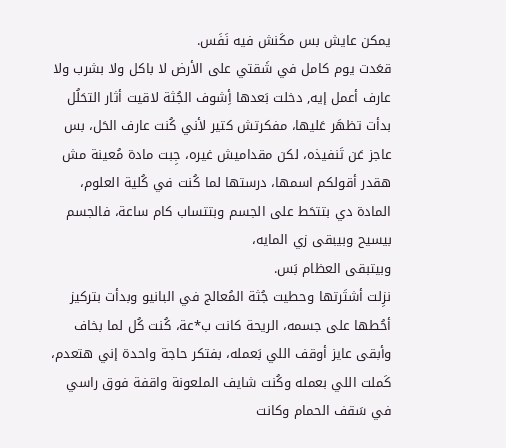يمكن عايش بس مكَنش فيه نَفَس.
قعَدت يوم كامل في شَقتي على الأرض لا باكل ولا بشرب ولا عارف أعمل إيه, دخلت بَعدها أِشوف الجُثة لاقيت أثار التحَلُل بدأت تظهَر عَليها، مفكرتش كتير لأني كُنت عارف الحَل، بس عاجز عَن تَنفيذه، لكن مقداميش غيره، جِبت مادة مُعينة مش هقدر أقولكم اسمها، درستها لما كُنت في كُلية العلوم، المادة دي بتتحَط على الجسم وبتتساب كام ساعة، فالجسم بيسيح وبيبقى زي المايه،
وبيتبقى العظام بَس.
نزِلت أشتَرتها وحطيت جُثة المُعالج في البانيو وبدأت بتركيز أحُطها على جسمه، الريحة كانت ب*عة، كُنت كُل لما بخاف وأبقى عايز أوقف اللي بَعمله، بفتكر حاجة واحدة إني هتعدم، كَملت اللي بعمله وكُنت شايف الملعونة واقفة فوق راسي في سَقف الحمام وكانت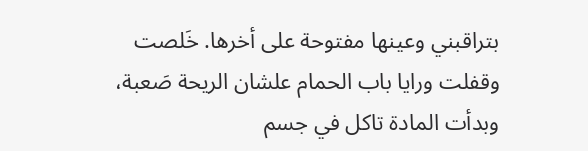بتراقبني وعينها مفتوحة على أخرها. خَلصت وقفلت ورايا باب الحمام علشان الريحة صَعبة، وبدأت المادة تاكل في جسم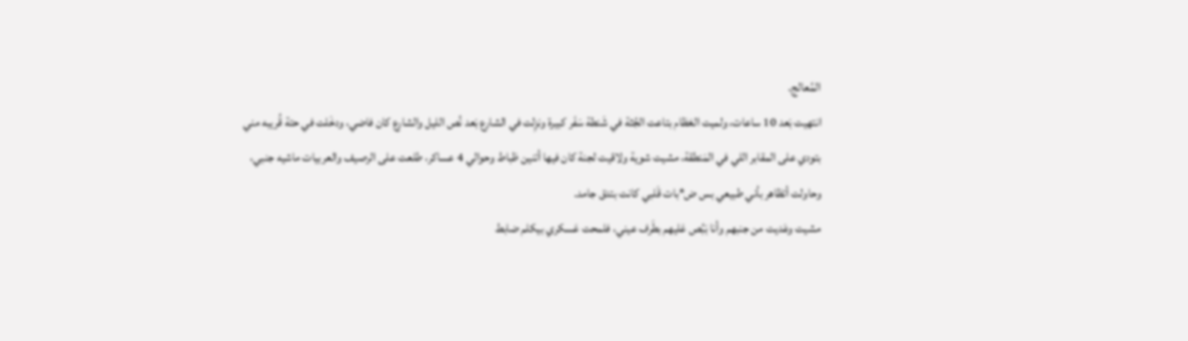المُعالج.
انتهيت بَعد 10 ساعات، ولميت العَظام بتاعت الجُثة في شَنطة سَفَر كبيرة ونزِلت في الشارع بَعد نُص الليل والشارع كان فاضي، ودخَلت في حتة قُريبه مني بتودي على المقابر اللي في المَنطقة، مشيت شوية ولاقيت لجنة كان فيها أتنين ظباط وحوالي 4 عساكر، طلعت على الرصيف والعربيات ماشيه جنبي، وحاولت أتظاهر بأني طبيعي بس ض*بات قَلبي كانت بتدق جامد.
مشيت وعَديت من جنبهم وأنا بَبُص عَليهم بطَرف عيني، فلمحت عَسكري بيكلم ضابط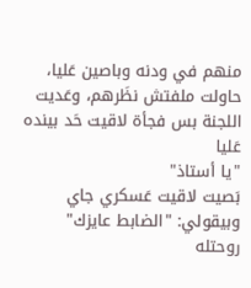منهم في ودنه وباصين عَليا، حاولت ملفتش نظَرهم، وعَديت اللجنة بس فجأة لاقيت حَد بينده عَليا
"يا أستاذ"
بَصيت لاقيت عَسكري جاي وبيقولي: "الضابط عايزك"
روحتله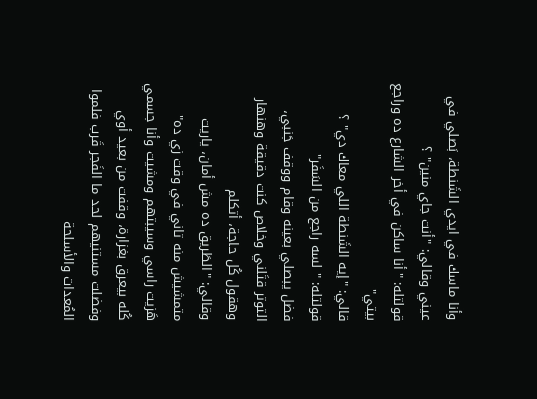وأنا ماسك في ايدي الشَنطة، بَصلي في عيني وقالي: "أنت جاي منين" ؟
قولتله: "أنا ساكن في أخر الشارع ده وراجع بيتي"
قالي: "إيه الشَنطة اللي معاك دي" ؟
قولتله: " لسه راجع من السَفَر"
فضل يبصلي بعينه وقام ووقف جَنبي، التوتر قتَلني وخلاص كنت دقيقة وهنهار وهقول كُل حاجة، أتكلم
وقالي: "الطَريق ده مش أمان، ياريت متمشيش منه تاني في وقت زي ده"
هَزيت راسي وسيبتهم ومشيت وأنا جسمي كُله بيعرق بغزارة، وقفت من بعيد أوي وفضلت مستنيهم لحد ما الفَجر قَرب فلموا المُعدات والأسلحة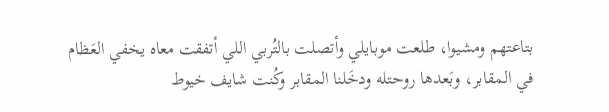بتاعتهم ومشيوا، طلعت موبايلي وأتصلت بالتُربي اللي أتفقت معاه يخفي العَظام في المقابر، وبَعدها روحتله ودخَلنا المقابر وكُنت شايف خيوط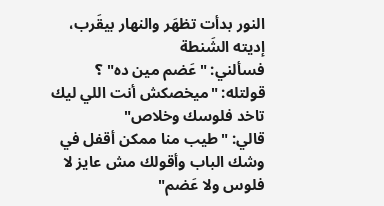النور بدأت تظهَر والنهار بيقَرب، إديته الشَنطة
فسألني: "عَضم مين ده" ؟
قولتله: "ميخصكش أنت اللي ليك تاخد فلوسك وخلاص"
قالي: "طيب منا ممكن أقفل في وشك الباب وأقولك مش عايز لا فلوس ولا عَضم"